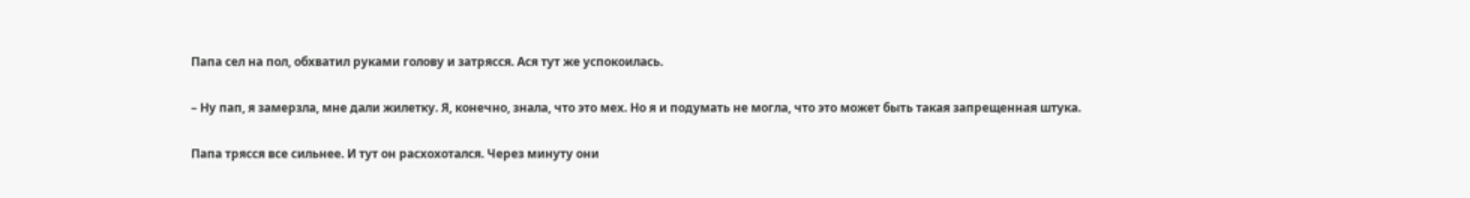Папа сел на пол, обхватил руками голову и затрясся. Ася тут же успокоилась.

– Ну пап, я замерзла, мне дали жилетку. Я, конечно, знала, что это мех. Но я и подумать не могла, что это может быть такая запрещенная штука.

Папа трясся все сильнее. И тут он расхохотался. Через минуту они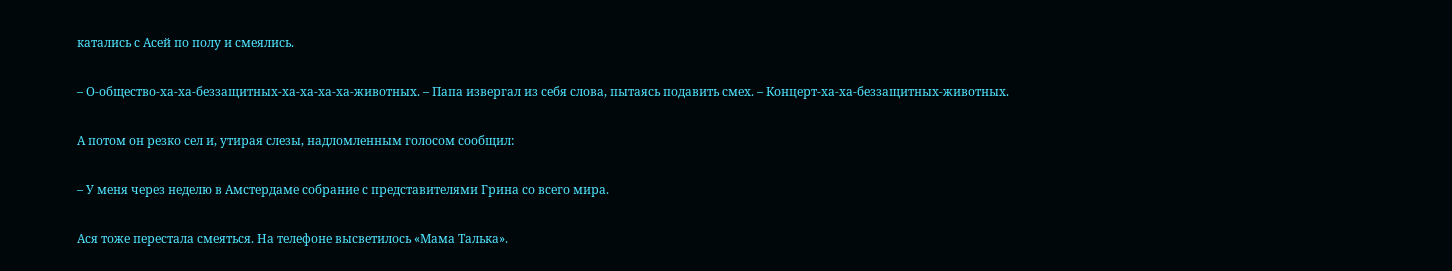катались с Асей по полу и смеялись.

– О-общество-ха-ха-беззащитных-ха-ха-ха-ха-животных. – Папа извергал из себя слова, пытаясь подавить смех. – Концерт-ха-ха-беззащитных-животных.

А потом он резко сел и, утирая слезы, надломленным голосом сообщил:

– У меня через неделю в Амстердаме собрание с представителями Грина со всего мира.

Ася тоже перестала смеяться. На телефоне высветилось «Мама Талька».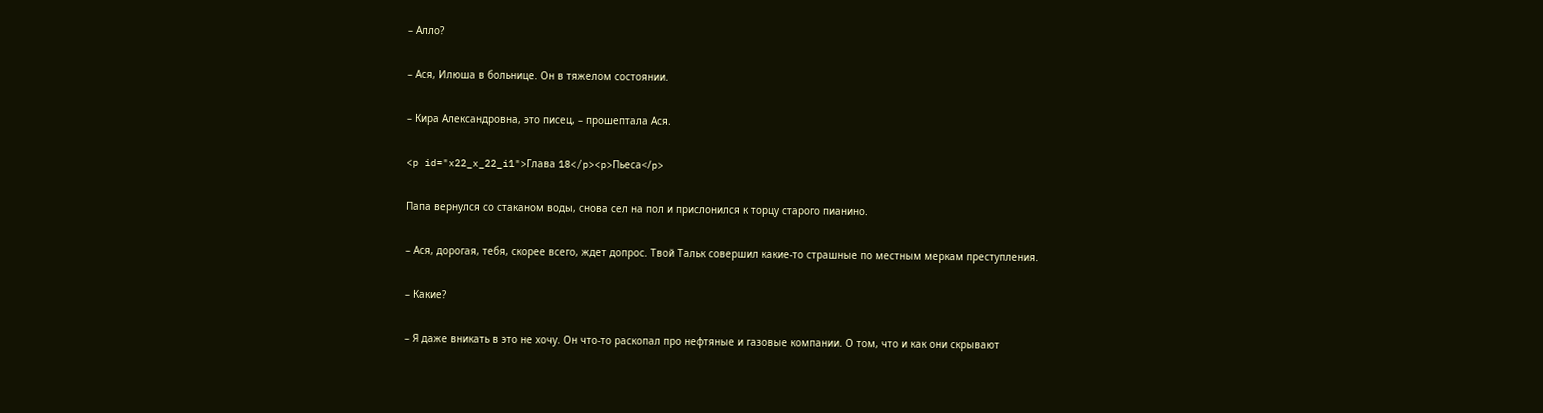– Алло?

– Ася, Илюша в больнице. Он в тяжелом состоянии.

– Кира Александровна, это писец, – прошептала Ася.

<p id="x22_x_22_i1">Глава 18</p><p>Пьеса</p>

Папа вернулся со стаканом воды, снова сел на пол и прислонился к торцу старого пианино.

– Ася, дорогая, тебя, скорее всего, ждет допрос. Твой Тальк совершил какие-то страшные по местным меркам преступления.

– Какие?

– Я даже вникать в это не хочу. Он что-то раскопал про нефтяные и газовые компании. О том, что и как они скрывают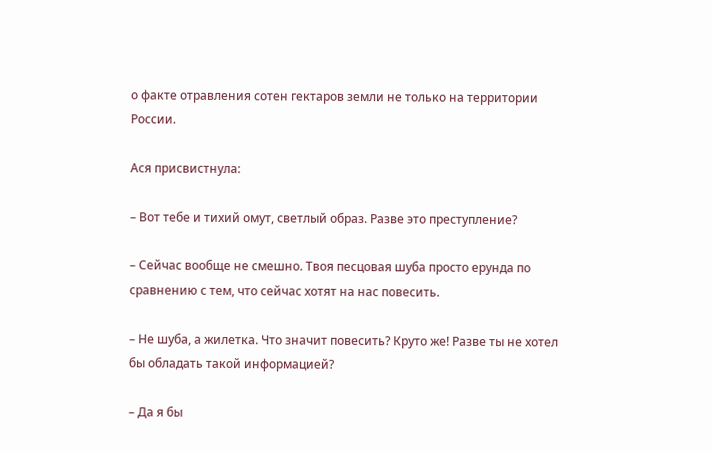о факте отравления сотен гектаров земли не только на территории России.

Ася присвистнула:

– Вот тебе и тихий омут, светлый образ. Разве это преступление?

– Сейчас вообще не смешно. Твоя песцовая шуба просто ерунда по сравнению с тем, что сейчас хотят на нас повесить.

– Не шуба, а жилетка. Что значит повесить? Круто же! Разве ты не хотел бы обладать такой информацией?

– Да я бы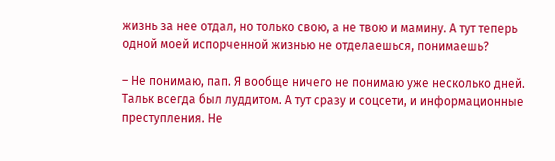жизнь за нее отдал, но только свою, а не твою и мамину. А тут теперь одной моей испорченной жизнью не отделаешься, понимаешь?

– Не понимаю, пап. Я вообще ничего не понимаю уже несколько дней. Тальк всегда был луддитом. А тут сразу и соцсети, и информационные преступления. Не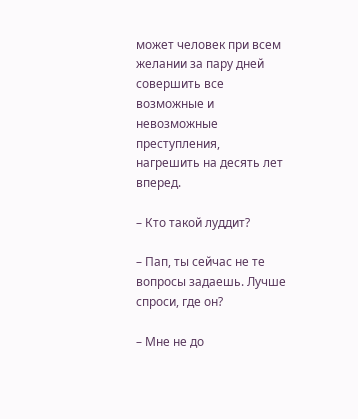может человек при всем желании за пару дней совершить все возможные и невозможные преступления, нагрешить на десять лет вперед.

– Кто такой луддит?

– Пап, ты сейчас не те вопросы задаешь. Лучше спроси, где он?

– Мне не до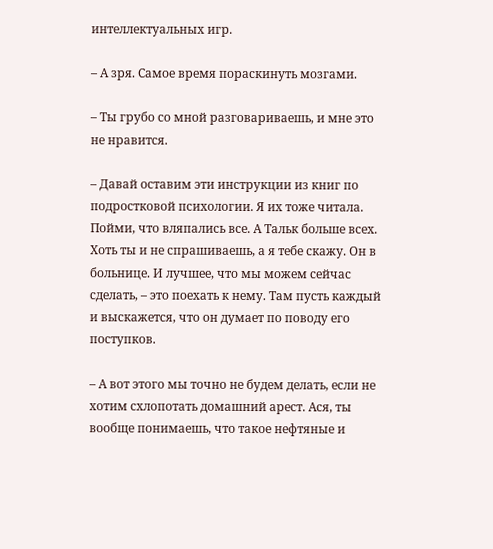интеллектуальных игр.

– А зря. Самое время пораскинуть мозгами.

– Ты грубо со мной разговариваешь, и мне это не нравится.

– Давай оставим эти инструкции из книг по подростковой психологии. Я их тоже читала. Пойми, что вляпались все. А Тальк больше всех. Хоть ты и не спрашиваешь, а я тебе скажу. Он в больнице. И лучшее, что мы можем сейчас сделать, – это поехать к нему. Там пусть каждый и выскажется, что он думает по поводу его поступков.

– А вот этого мы точно не будем делать, если не хотим схлопотать домашний арест. Ася, ты вообще понимаешь, что такое нефтяные и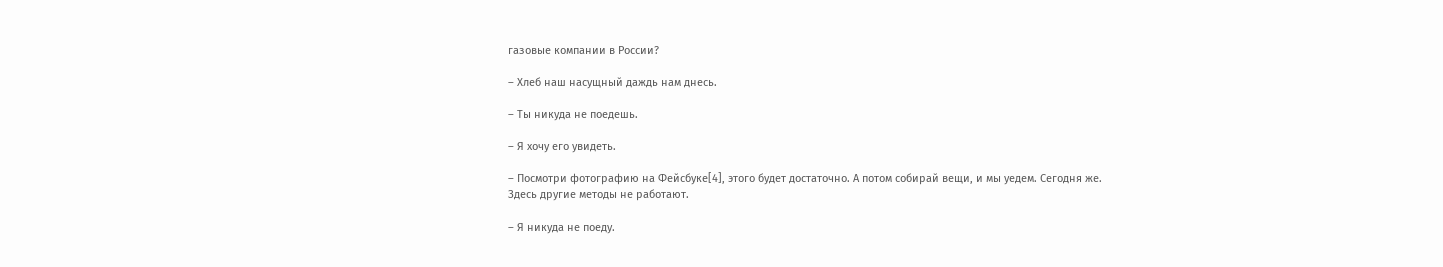газовые компании в России?

– Хлеб наш насущный даждь нам днесь.

– Ты никуда не поедешь.

– Я хочу его увидеть.

– Посмотри фотографию на Фейсбуке[4], этого будет достаточно. А потом собирай вещи, и мы уедем. Сегодня же. Здесь другие методы не работают.

– Я никуда не поеду.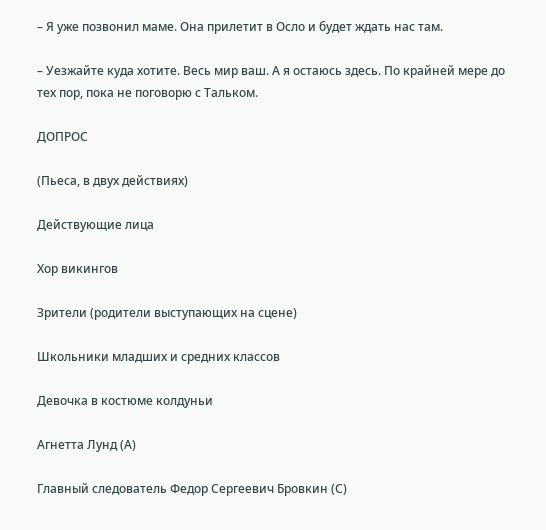– Я уже позвонил маме. Она прилетит в Осло и будет ждать нас там.

– Уезжайте куда хотите. Весь мир ваш. А я остаюсь здесь. По крайней мере до тех пор, пока не поговорю с Тальком.

ДОПРОС

(Пьеса, в двух действиях)

Действующие лица

Хор викингов

Зрители (родители выступающих на сцене)

Школьники младших и средних классов

Девочка в костюме колдуньи

Агнетта Лунд (А)

Главный следователь Федор Сергеевич Бровкин (С)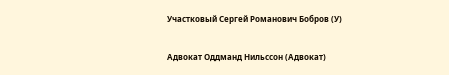Участковый Сергей Романович Бобров (У)

Адвокат Оддманд Нильссон (Адвокат)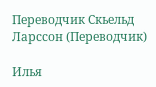Переводчик Скьельд Ларссон (Переводчик)

Илья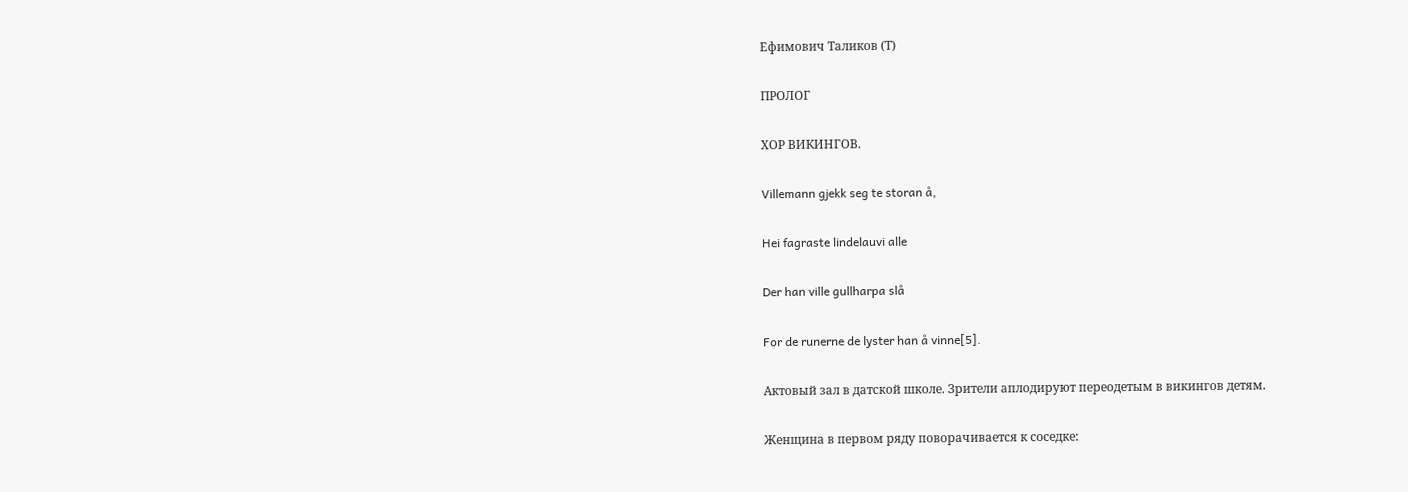Ефимович Таликов (Т)

ПРОЛОГ

ХОР ВИКИНГОВ.

Villemann gjekk seg te storan å,

Hei fagraste lindelauvi alle

Der han ville gullharpa slå

For de runerne de lyster han å vinne[5].

Актовый зал в датской школе. Зрители аплодируют переодетым в викингов детям.

Женщина в первом ряду поворачивается к соседке: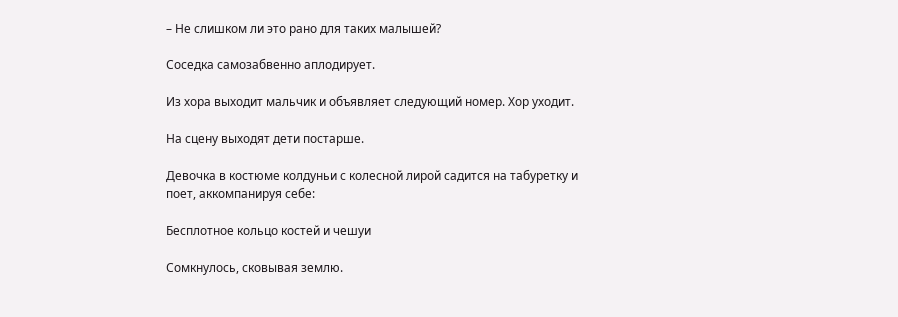– Не слишком ли это рано для таких малышей?

Соседка самозабвенно аплодирует.

Из хора выходит мальчик и объявляет следующий номер. Хор уходит.

На сцену выходят дети постарше.

Девочка в костюме колдуньи с колесной лирой садится на табуретку и поет, аккомпанируя себе:

Бесплотное кольцо костей и чешуи

Сомкнулось, сковывая землю.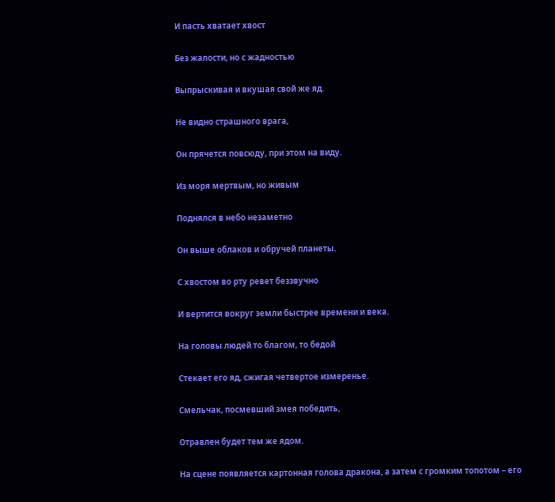И пасть хватает хвост

Без жалости, но с жадностью

Выпрыскивая и вкушая свой же яд.

Не видно страшного врага,

Он прячется повсюду, при этом на виду.

Из моря мертвым, но живым

Поднялся в небо незаметно

Он выше облаков и обручей планеты.

С хвостом во рту ревет беззвучно

И вертится вокруг земли быстрее времени и века.

На головы людей то благом, то бедой

Стекает его яд, сжигая четвертое измеренье.

Смельчак, посмевший змея победить,

Отравлен будет тем же ядом.

На сцене появляется картонная голова дракона, а затем с громким топотом – его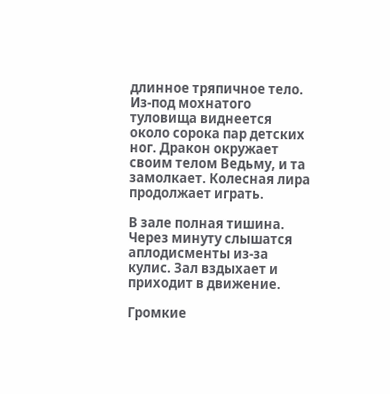длинное тряпичное тело. Из-под мохнатого туловища виднеется около сорока пар детских ног. Дракон окружает своим телом Ведьму, и та замолкает. Колесная лира продолжает играть.

В зале полная тишина. Через минуту слышатся аплодисменты из-за кулис. Зал вздыхает и приходит в движение.

Громкие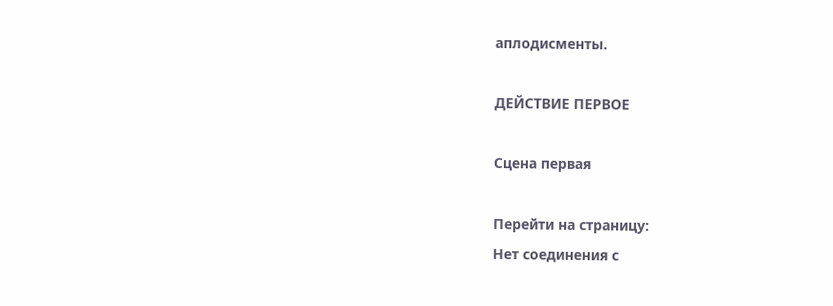аплодисменты.

ДЕЙСТВИЕ ПЕРВОЕ

Сцена первая

Перейти на страницу:
Нет соединения с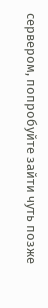сервером, попробуйте зайти чуть позже